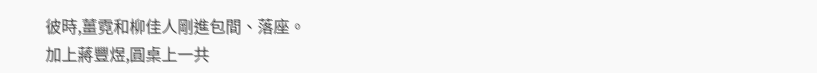彼時,薑霓和柳佳人剛進包間、落座。
加上蔣豐煜,圓桌上一共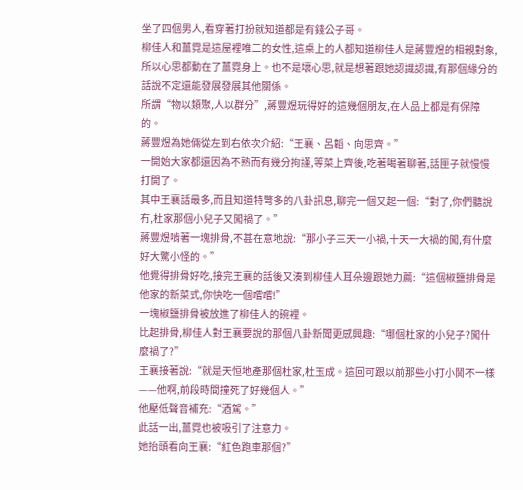坐了四個男人,看穿著打扮就知道都是有錢公子哥。
柳佳人和薑霓是這屋裡唯二的女性,這桌上的人都知道柳佳人是蔣豐煜的相親對象,所以心思都動在了薑霓身上。也不是壞心思,就是想著跟她認識認識,有那個緣分的話說不定還能發展發展其他關係。
所謂“物以類聚,人以群分”,蔣豐煜玩得好的這幾個朋友,在人品上都是有保障的。
蔣豐煜為她倆從左到右依次介紹:“王襄、呂韜、向思齊。”
一開始大家都還因為不熟而有幾分拘謹,等菜上齊後,吃著喝著聊著,話匣子就慢慢打開了。
其中王襄話最多,而且知道特彆多的八卦訊息,聊完一個又起一個:“對了,你們聽說冇,杜家那個小兒子又闖禍了。”
蔣豐煜啃著一塊排骨,不甚在意地說:“那小子三天一小禍,十天一大禍的闖,有什麼好大驚小怪的。”
他覺得排骨好吃,接完王襄的話後又湊到柳佳人耳朵邊跟她力薦:“這個椒鹽排骨是他家的新菜式,你快吃一個嚐嚐!”
一塊椒鹽排骨被放進了柳佳人的碗裡。
比起排骨,柳佳人對王襄要說的那個八卦新聞更感興趣:“哪個杜家的小兒子?闖什麼禍了?”
王襄接著說:“就是天恒地產那個杜家,杜玉成。這回可跟以前那些小打小鬨不一樣——他啊,前段時間撞死了好幾個人。”
他壓低聲音補充:“酒駕。”
此話一出,薑霓也被吸引了注意力。
她抬頭看向王襄:“紅色跑車那個?”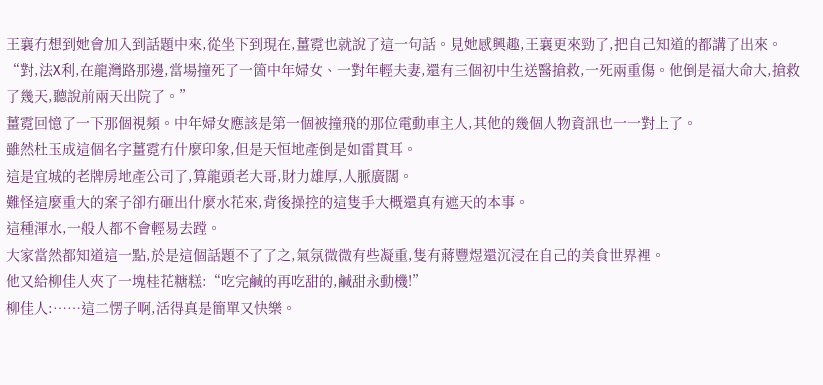王襄冇想到她會加入到話題中來,從坐下到現在,薑霓也就說了這一句話。見她感興趣,王襄更來勁了,把自己知道的都講了出來。
“對,法X利,在龍灣路那邊,當場撞死了一箇中年婦女、一對年輕夫妻,還有三個初中生送醫搶救,一死兩重傷。他倒是福大命大,搶救了幾天,聽說前兩天出院了。”
薑霓回憶了一下那個視頻。中年婦女應該是第一個被撞飛的那位電動車主人,其他的幾個人物資訊也一一對上了。
雖然杜玉成這個名字薑霓冇什麼印象,但是天恒地產倒是如雷貫耳。
這是宜城的老牌房地產公司了,算龍頭老大哥,財力雄厚,人脈廣闊。
難怪這麼重大的案子卻冇砸出什麼水花來,背後操控的這隻手大概還真有遮天的本事。
這種渾水,一般人都不會輕易去蹚。
大家當然都知道這一點,於是這個話題不了了之,氣氛微微有些凝重,隻有蔣豐煜還沉浸在自己的美食世界裡。
他又給柳佳人夾了一塊桂花糖糕:“吃完鹹的再吃甜的,鹹甜永動機!”
柳佳人:……這二愣子啊,活得真是簡單又快樂。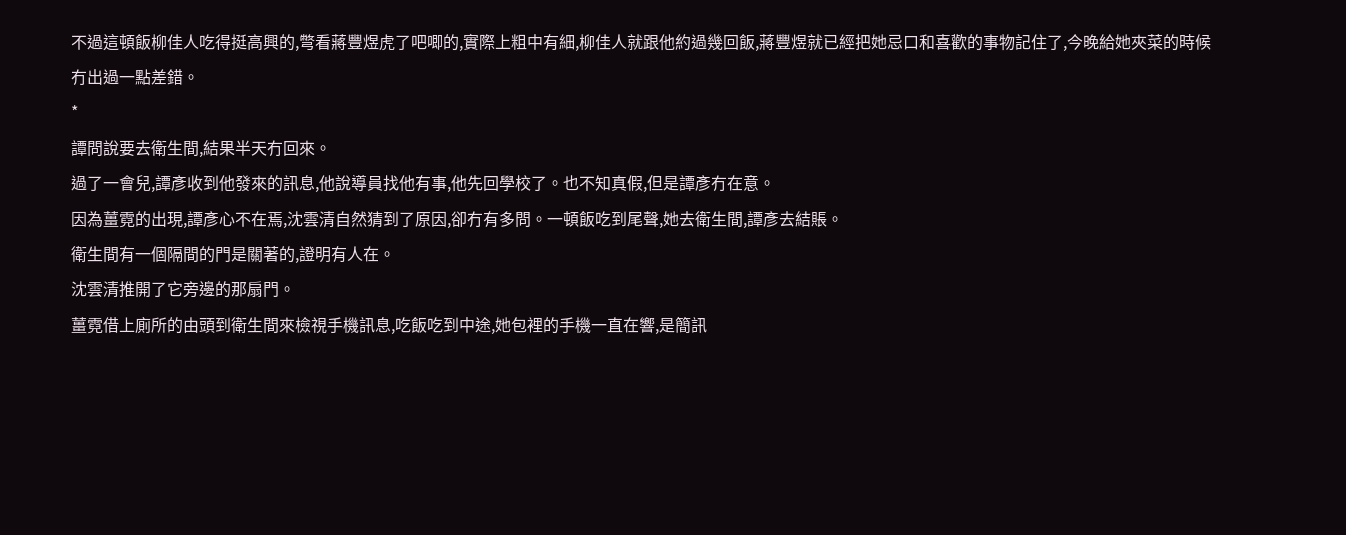不過這頓飯柳佳人吃得挺高興的,彆看蔣豐煜虎了吧唧的,實際上粗中有細,柳佳人就跟他約過幾回飯,蔣豐煜就已經把她忌口和喜歡的事物記住了,今晚給她夾菜的時候冇出過一點差錯。
*
譚問說要去衛生間,結果半天冇回來。
過了一會兒,譚彥收到他發來的訊息,他說導員找他有事,他先回學校了。也不知真假,但是譚彥冇在意。
因為薑霓的出現,譚彥心不在焉,沈雲清自然猜到了原因,卻冇有多問。一頓飯吃到尾聲,她去衛生間,譚彥去結賬。
衛生間有一個隔間的門是關著的,證明有人在。
沈雲清推開了它旁邊的那扇門。
薑霓借上廁所的由頭到衛生間來檢視手機訊息,吃飯吃到中途,她包裡的手機一直在響,是簡訊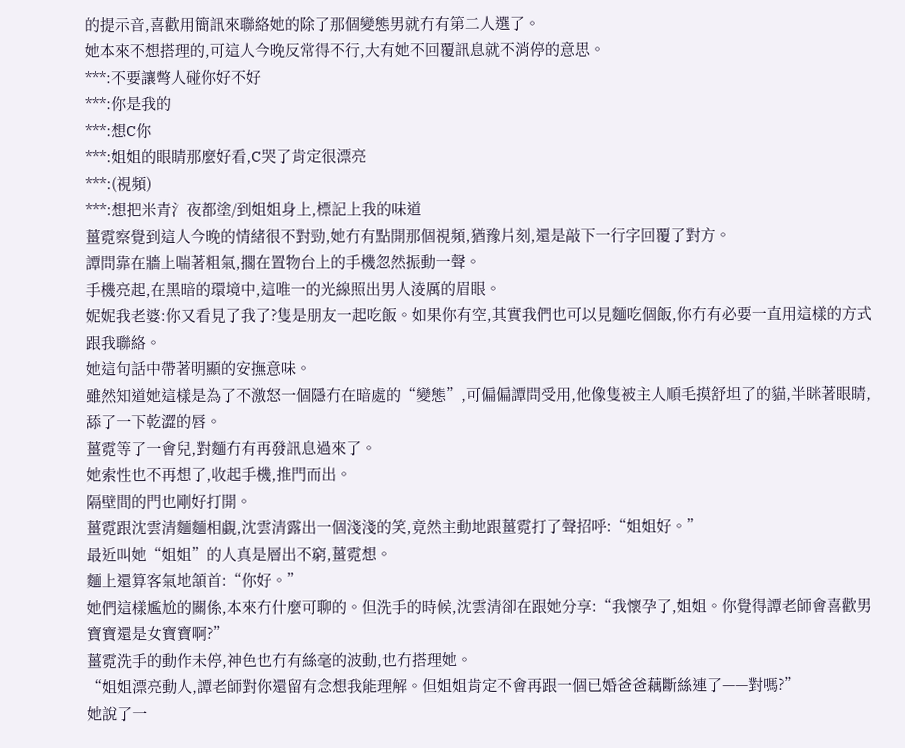的提示音,喜歡用簡訊來聯絡她的除了那個變態男就冇有第二人選了。
她本來不想搭理的,可這人今晚反常得不行,大有她不回覆訊息就不消停的意思。
***:不要讓彆人碰你好不好
***:你是我的
***:想C你
***:姐姐的眼睛那麼好看,C哭了肯定很漂亮
***:(視頻)
***:想把米青氵夜都塗/到姐姐身上,標記上我的味道
薑霓察覺到這人今晚的情緒很不對勁,她冇有點開那個視頻,猶豫片刻,還是敲下一行字回覆了對方。
譚問靠在牆上喘著粗氣,擱在置物台上的手機忽然振動一聲。
手機亮起,在黑暗的環境中,這唯一的光線照出男人淩厲的眉眼。
妮妮我老婆:你又看見了我了?隻是朋友一起吃飯。如果你有空,其實我們也可以見麵吃個飯,你冇有必要一直用這樣的方式跟我聯絡。
她這句話中帶著明顯的安撫意味。
雖然知道她這樣是為了不激怒一個隱冇在暗處的“變態”,可偏偏譚問受用,他像隻被主人順毛摸舒坦了的貓,半眯著眼睛,舔了一下乾澀的唇。
薑霓等了一會兒,對麵冇有再發訊息過來了。
她索性也不再想了,收起手機,推門而出。
隔壁間的門也剛好打開。
薑霓跟沈雲清麵麵相覷,沈雲清露出一個淺淺的笑,竟然主動地跟薑霓打了聲招呼:“姐姐好。”
最近叫她“姐姐”的人真是層出不窮,薑霓想。
麵上還算客氣地頷首:“你好。”
她們這樣尷尬的關係,本來冇什麼可聊的。但洗手的時候,沈雲清卻在跟她分享:“我懷孕了,姐姐。你覺得譚老師會喜歡男寶寶還是女寶寶啊?”
薑霓洗手的動作未停,神色也冇有絲毫的波動,也冇搭理她。
“姐姐漂亮動人,譚老師對你還留有念想我能理解。但姐姐肯定不會再跟一個已婚爸爸藕斷絲連了——對嗎?”
她說了一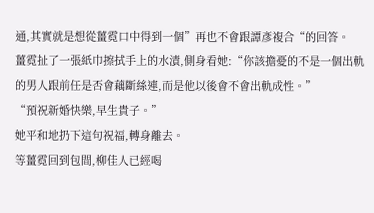通,其實就是想從薑霓口中得到一個”再也不會跟譚彥複合“的回答。
薑霓扯了一張紙巾擦拭手上的水漬,側身看她:“你該擔憂的不是一個出軌的男人跟前任是否會藕斷絲連,而是他以後會不會出軌成性。”
“預祝新婚快樂,早生貴子。”
她平和地扔下這句祝福,轉身離去。
等薑霓回到包間,柳佳人已經喝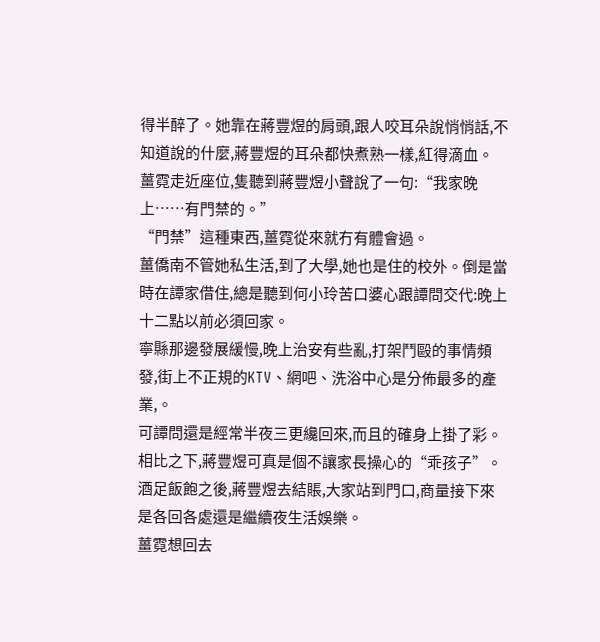得半醉了。她靠在蔣豐煜的肩頭,跟人咬耳朵說悄悄話,不知道說的什麼,蔣豐煜的耳朵都快煮熟一樣,紅得滴血。
薑霓走近座位,隻聽到蔣豐煜小聲說了一句:“我家晚上……有門禁的。”
“門禁”這種東西,薑霓從來就冇有體會過。
薑僑南不管她私生活,到了大學,她也是住的校外。倒是當時在譚家借住,總是聽到何小玲苦口婆心跟譚問交代:晚上十二點以前必須回家。
寧縣那邊發展緩慢,晚上治安有些亂,打架鬥毆的事情頻發,街上不正規的KTV、網吧、洗浴中心是分佈最多的產業,。
可譚問還是經常半夜三更纔回來,而且的確身上掛了彩。
相比之下,蔣豐煜可真是個不讓家長操心的“乖孩子”。
酒足飯飽之後,蔣豐煜去結賬,大家站到門口,商量接下來是各回各處還是繼續夜生活娛樂。
薑霓想回去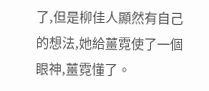了,但是柳佳人顯然有自己的想法,她給薑霓使了一個眼神,薑霓懂了。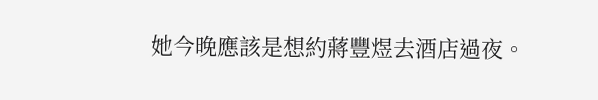她今晚應該是想約蔣豐煜去酒店過夜。